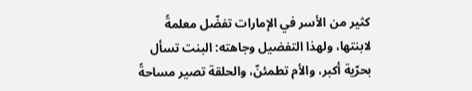كثير من الأسر في الإمارات تفضّل معلمةً لابنتها، ولهذا التفضيل وجاهته: البنت تسأل بحرّية أكبر، والأم تطمئنّ، والحلقة تصير مساحةً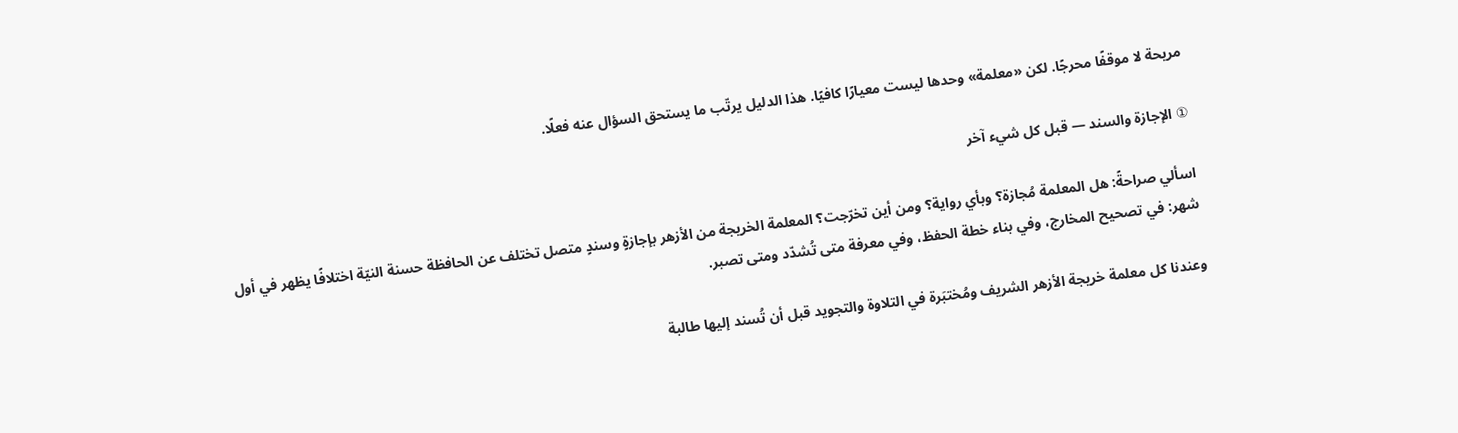مريحة لا موقفًا محرجًا. لكن «معلمة» وحدها ليست معيارًا كافيًا. هذا الدليل يرتّب ما يستحق السؤال عنه فعلًا.

① الإجازة والسند — قبل كل شيء آخر

اسألي صراحةً: هل المعلمة مُجازة؟ وبأي رواية؟ ومن أين تخرّجت؟ المعلمة الخريجة من الأزهر بإجازةٍ وسندٍ متصل تختلف عن الحافظة حسنة النيّة اختلافًا يظهر في أول شهر: في تصحيح المخارج، وفي بناء خطة الحفظ، وفي معرفة متى تُشدّد ومتى تصبر.

وعندنا كل معلمة خريجة الأزهر الشريف ومُختبَرة في التلاوة والتجويد قبل أن تُسند إليها طالبة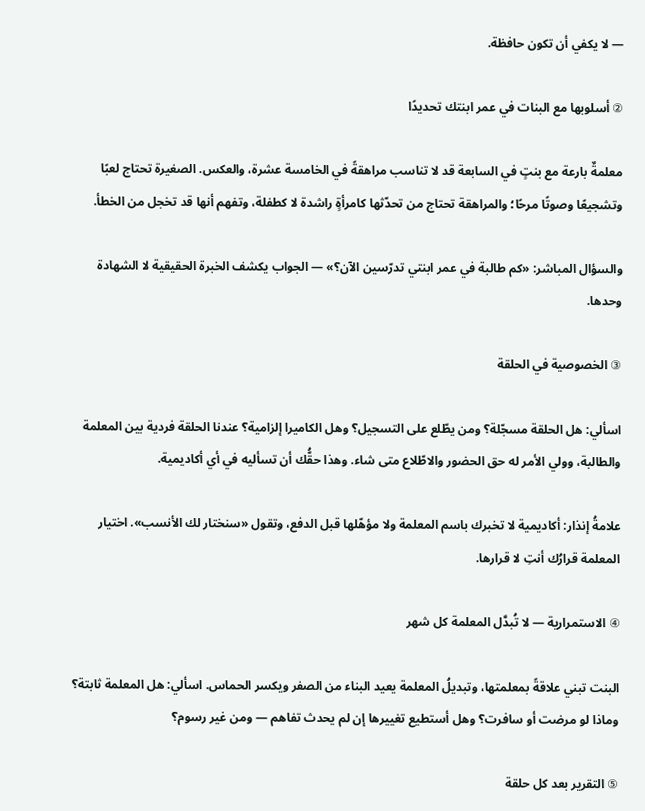— لا يكفي أن تكون حافظة.

② أسلوبها مع البنات في عمر ابنتك تحديدًا

معلمةٌ بارعة مع بنتٍ في السابعة قد لا تناسب مراهقةً في الخامسة عشرة، والعكس. الصغيرة تحتاج لعبًا وتشجيعًا وصوتًا مرحًا؛ والمراهقة تحتاج من تحدّثها كامرأةٍ راشدة لا كطفلة، وتفهم أنها قد تخجل من الخطأ.

والسؤال المباشر: «كم طالبة في عمر ابنتي تدرّسين الآن؟» — الجواب يكشف الخبرة الحقيقية لا الشهادة وحدها.

③ الخصوصية في الحلقة

اسألي: هل الحلقة مسجّلة؟ ومن يطّلع على التسجيل؟ وهل الكاميرا إلزامية؟ عندنا الحلقة فردية بين المعلمة والطالبة، وولي الأمر له حق الحضور والاطّلاع متى شاء. وهذا حقُّك أن تسأليه في أي أكاديمية.

علامةُ إنذار: أكاديمية لا تخبرك باسم المعلمة ولا مؤهّلها قبل الدفع، وتقول «سنختار لك الأنسب». اختيار المعلمة قرارُك أنتِ لا قرارها.

④ الاستمرارية — لا تُبدَّل المعلمة كل شهر

البنت تبني علاقةً بمعلمتها، وتبديلُ المعلمة يعيد البناء من الصفر ويكسر الحماس. اسألي: هل المعلمة ثابتة؟ وماذا لو مرضت أو سافرت؟ وهل أستطيع تغييرها إن لم يحدث تفاهم — ومن غير رسوم؟

⑤ التقرير بعد كل حلقة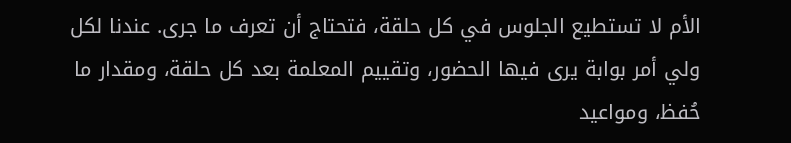الأم لا تستطيع الجلوس في كل حلقة، فتحتاج أن تعرف ما جرى. عندنا لكل ولي أمر بوابة يرى فيها الحضور، وتقييم المعلمة بعد كل حلقة، ومقدار ما حُفظ، ومواعيد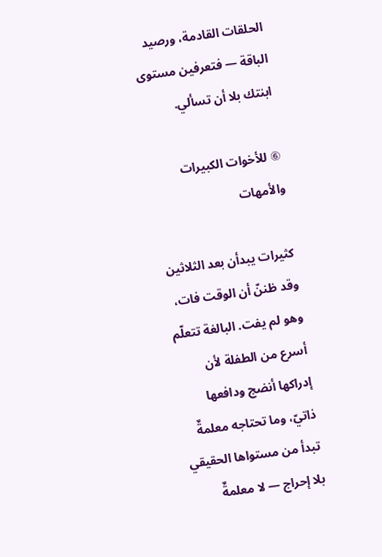الحلقات القادمة، ورصيد الباقة — فتعرفين مستوى ابنتك بلا أن تسألي.

⑥ للأخوات الكبيرات والأمهات

كثيرات يبدأن بعد الثلاثين وقد ظننّ أن الوقت فات، وهو لم يفت. البالغة تتعلّم أسرع من الطفلة لأن إدراكها أنضج ودافعها ذاتيّ، وما تحتاجه معلمةٌ تبدأ من مستواها الحقيقي بلا إحراج — لا معلمةٌ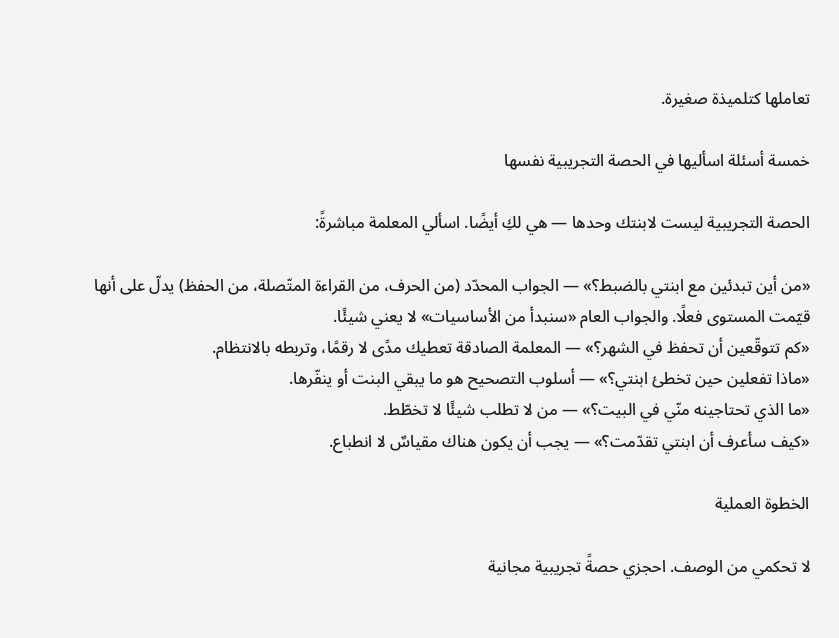تعاملها كتلميذة صغيرة.

خمسة أسئلة اسأليها في الحصة التجريبية نفسها

الحصة التجريبية ليست لابنتك وحدها — هي لكِ أيضًا. اسألي المعلمة مباشرةً:

«من أين تبدئين مع ابنتي بالضبط؟» — الجواب المحدّد (من الحرف، من القراءة المتّصلة، من الحفظ) يدلّ على أنها قيّمت المستوى فعلًا. والجواب العام «سنبدأ من الأساسيات» لا يعني شيئًا.
«كم تتوقّعين أن تحفظ في الشهر؟» — المعلمة الصادقة تعطيك مدًى لا رقمًا، وتربطه بالانتظام.
«ماذا تفعلين حين تخطئ ابنتي؟» — أسلوب التصحيح هو ما يبقي البنت أو ينفّرها.
«ما الذي تحتاجينه منّي في البيت؟» — من لا تطلب شيئًا لا تخطّط.
«كيف سأعرف أن ابنتي تقدّمت؟» — يجب أن يكون هناك مقياسٌ لا انطباع.

الخطوة العملية

لا تحكمي من الوصف. احجزي حصةً تجريبية مجانية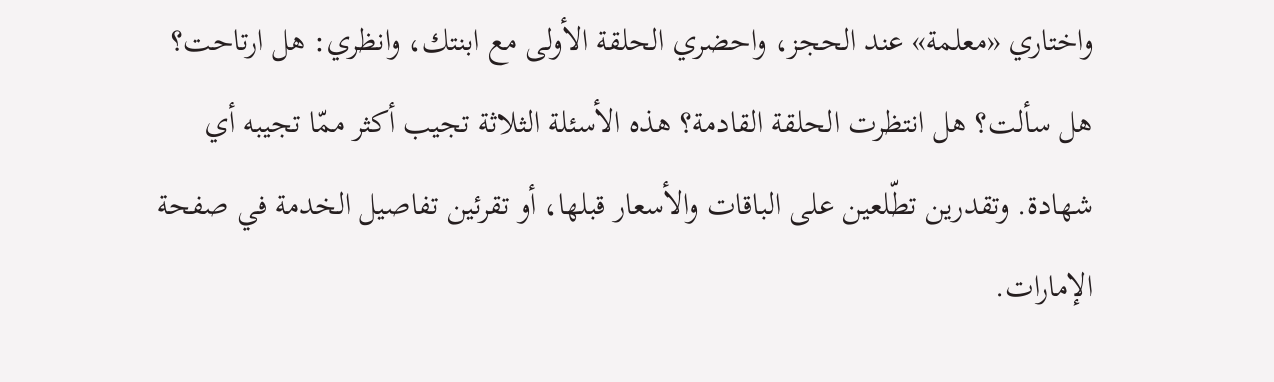واختاري «معلمة» عند الحجز، واحضري الحلقة الأولى مع ابنتك، وانظري: هل ارتاحت؟ هل سألت؟ هل انتظرت الحلقة القادمة؟ هذه الأسئلة الثلاثة تجيب أكثر ممّا تجيبه أي شهادة. وتقدرين تطّلعين على الباقات والأسعار قبلها، أو تقرئين تفاصيل الخدمة في صفحة الإمارات.